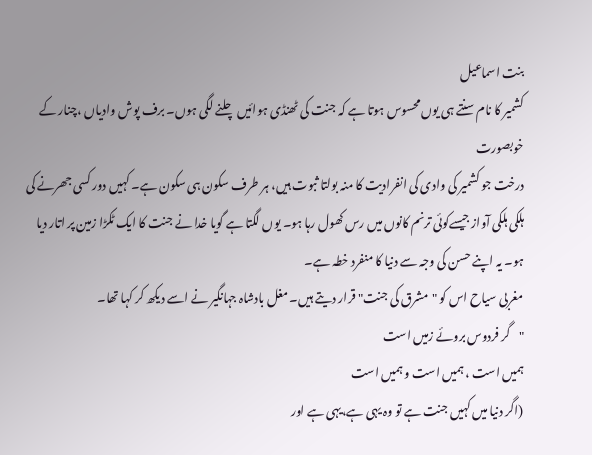بنت اسماعیل
کشمیر کا نام سنتے ہی یوں محسوس ہوتا ہے کہ جنت کی ٹھنڈی ہوائیں چلنے لگی ہوں۔ برف پوش وادیاں ،چنار کے خوبصورت
درخت جو کشمیر کی وادی کی انفرادیت کا منہ بولتا ثبوت ہیں، ہر طرف سکون ہی سکون ہے۔ کہیں دور کسی جھرنے کی ہلکی ہلکی آواز جیسےکوئی ترنم کانوں میں رس کھول رہا ہو۔ یوں لگتا ہے گویا خدا نے جنت کا ایک ٹکڑا زمین پر اتار دیا ہو۔ یہ اپنے حسن کی وجہ سے دنیا کا منفرد خطہ ہے۔
مغربی سیاح اس کو "مشرق کی جنت" قرار دیتے ہیں۔ مغل بادشاہ جہانگیر نے اسے دیکھ کر کہا تھا۔
"گر فردوس بروئے زمیں است
ہمیں است ، ہمیں است و ہمیں است
(اگر دنیا میں کہیں جنت ہے تو وہ یہی ہے،یہی ہے اور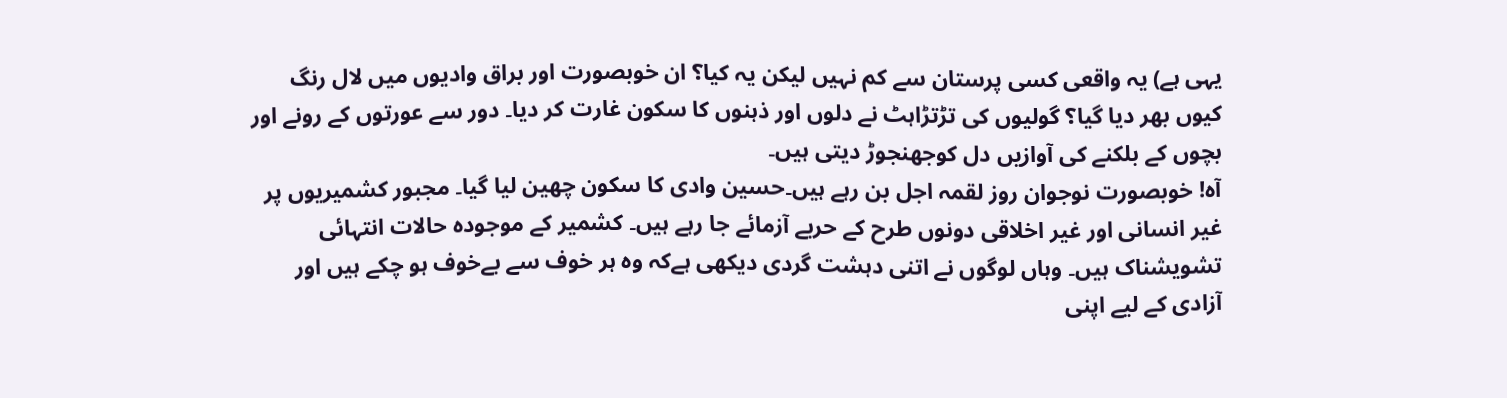یہی ہے) یہ واقعی کسی پرستان سے کم نہیں لیکن یہ کیا؟ ان خوبصورت اور براق وادیوں میں لال رنگ کیوں بھر دیا گیا؟ گولیوں کی تڑتڑاہٹ نے دلوں اور ذہنوں کا سکون غارت کر دیا۔ دور سے عورتوں کے رونے اور بچوں کے بلکنے کی آوازیں دل کوجھنجوڑ دیتی ہیں۔
آہ! خوبصورت نوجوان روز لقمہ اجل بن رہے ہیں۔حسین وادی کا سکون چھین لیا گیا۔ مجبور کشمیریوں پر غیر انسانی اور غیر اخلاقی دونوں طرح کے حربے آزمائے جا رہے ہیں۔ کشمیر کے موجودہ حالات انتہائی تشویشناک ہیں۔ وہاں لوگوں نے اتنی دہشت گردی دیکھی ہےکہ وہ ہر خوف سے بےخوف ہو چکے ہیں اور آزادی کے لیے اپنی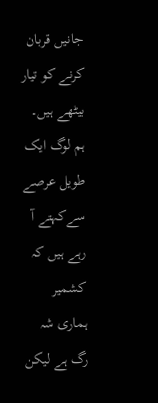جانیں قربان کرنے کو تیار بیٹھے ہیں۔
ہم لوگ ایک طویل عرصے سےکہتے آ رہے ہیں کہ کشمیر ہماری شہ رگ ہے لیکن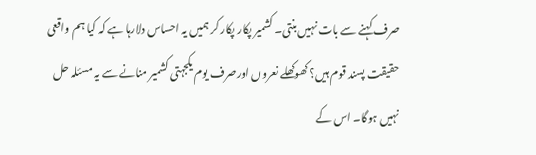صرف کہنے سے بات نہیں بنتی۔ کشمیر پکار پکار کر ہمیں یہ احساس دلارہا ہے کہ کیا ہم واقعی حقیقت پسند قوم ہیں؟ کھوکھلے نعروں اورصرف یوم یکجہتی کشمیر منانے سے یہ مسئلہ حل نہیں ہوگا۔ اس کے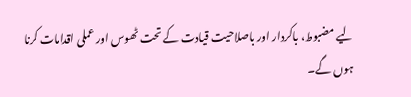لیے مضبوط، باکردار اور باصلاحیت قیادت کے تحت ٹھوس اور عملی اقدامات کرنا ہوں گے۔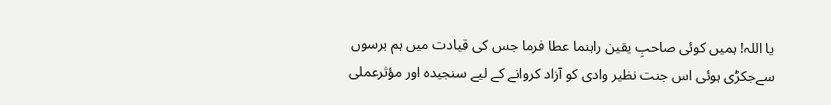یا اللہ! ہمیں کوئی صاحبِ یقین راہنما عطا فرما جس کی قیادت میں ہم برسوں سےجکڑی ہوئی اس جنت نظیر وادی کو آزاد کروانے کے لیے سنجیدہ اور مؤثرعملی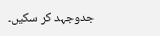جدوجہد کر سکیں۔